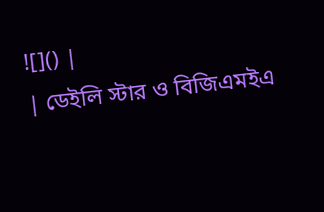![]() |
| ডেইলি স্টার ও বিজিএমইএ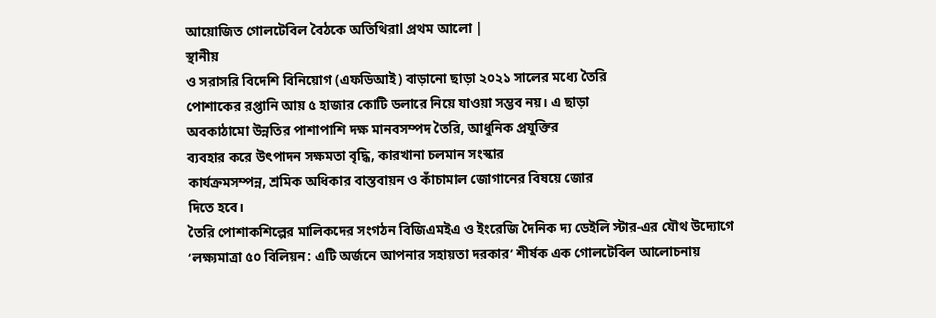আয়োজিত গোলটেবিল বৈঠকে অতিথিরাl প্রথম আলো |
স্থানীয়
ও সরাসরি বিদেশি বিনিয়োগ (এফডিআই) বাড়ানো ছাড়া ২০২১ সালের মধ্যে তৈরি
পোশাকের রপ্তানি আয় ৫ হাজার কোটি ডলারে নিয়ে যাওয়া সম্ভব নয়। এ ছাড়া
অবকাঠামো উন্নতির পাশাপাশি দক্ষ মানবসম্পদ তৈরি, আধুনিক প্রযুক্তির
ব্যবহার করে উৎপাদন সক্ষমতা বৃদ্ধি, কারখানা চলমান সংস্কার
কার্যক্রমসম্পন্ন, শ্রমিক অধিকার বাস্তবায়ন ও কাঁচামাল জোগানের বিষয়ে জোর
দিতে হবে।
তৈরি পোশাকশিল্পের মালিকদের সংগঠন বিজিএমইএ ও ইংরেজি দৈনিক দ্য ডেইলি স্টার-এর যৌথ উদ্যোগে ‘লক্ষ্যমাত্রা ৫০ বিলিয়ন: এটি অর্জনে আপনার সহায়তা দরকার’ শীর্ষক এক গোলটেবিল আলোচনায়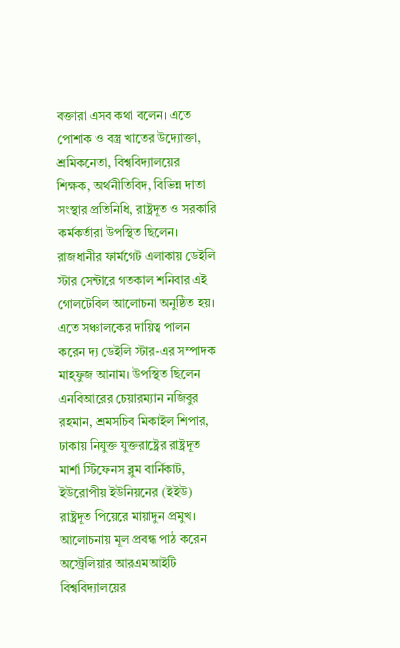বক্তারা এসব কথা বলেন। এতে পোশাক ও বস্ত্র খাতের উদ্যোক্তা, শ্রমিকনেতা, বিশ্ববিদ্যালয়ের শিক্ষক, অর্থনীতিবিদ, বিভিন্ন দাতা সংস্থার প্রতিনিধি, রাষ্ট্রদূত ও সরকারি কর্মকর্তারা উপস্থিত ছিলেন।
রাজধানীর ফার্মগেট এলাকায় ডেইলি স্টার সেন্টারে গতকাল শনিবার এই গোলটেবিল আলোচনা অনুষ্ঠিত হয়। এতে সঞ্চালকের দায়িত্ব পালন করেন দ্য ডেইলি স্টার-এর সম্পাদক মাহ্ফুজ আনাম। উপস্থিত ছিলেন এনবিআরের চেয়ারম্যান নজিবুর রহমান, শ্রমসচিব মিকাইল শিপার, ঢাকায় নিযুক্ত যুক্তরাষ্ট্রের রাষ্ট্রদূত মার্শা স্টিফেনস ব্লুম বার্নিকাট, ইউরোপীয় ইউনিয়নের (ইইউ) রাষ্ট্রদূত পিয়েরে মায়াদুন প্রমুখ।
আলোচনায় মূল প্রবন্ধ পাঠ করেন অস্ট্রেলিয়ার আরএমআইটি বিশ্ববিদ্যালয়ের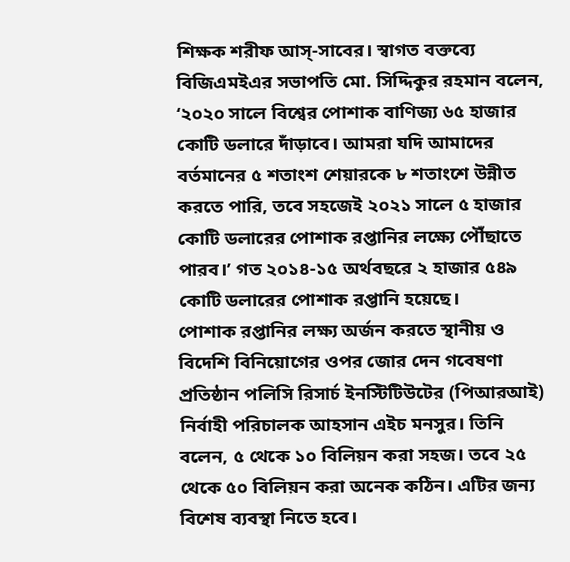শিক্ষক শরীফ আস্-সাবের। স্বাগত বক্তব্যে বিজিএমইএর সভাপতি মো. সিদ্দিকুর রহমান বলেন, ‘২০২০ সালে বিশ্বের পোশাক বাণিজ্য ৬৫ হাজার কোটি ডলারে দাঁড়াবে। আমরা যদি আমাদের বর্তমানের ৫ শতাংশ শেয়ারকে ৮ শতাংশে উন্নীত করতে পারি, তবে সহজেই ২০২১ সালে ৫ হাজার কোটি ডলারের পোশাক রপ্তানির লক্ষ্যে পৌঁছাতে পারব।’ গত ২০১৪-১৫ অর্থবছরে ২ হাজার ৫৪৯ কোটি ডলারের পোশাক রপ্তানি হয়েছে।
পোশাক রপ্তানির লক্ষ্য অর্জন করতে স্থানীয় ও বিদেশি বিনিয়োগের ওপর জোর দেন গবেষণা প্রতিষ্ঠান পলিসি রিসার্চ ইনস্টিটিউটের (পিআরআই) নির্বাহী পরিচালক আহসান এইচ মনসুর। তিনি বলেন, ৫ থেকে ১০ বিলিয়ন করা সহজ। তবে ২৫ থেকে ৫০ বিলিয়ন করা অনেক কঠিন। এটির জন্য বিশেষ ব্যবস্থা নিতে হবে।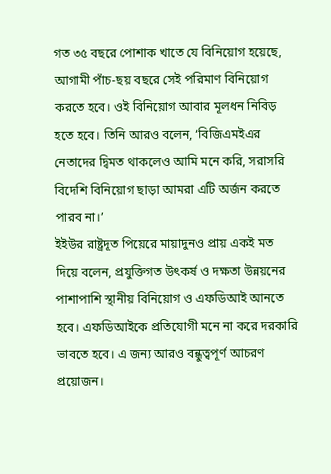গত ৩৫ বছরে পোশাক খাতে যে বিনিয়োগ হয়েছে, আগামী পাঁচ-ছয় বছরে সেই পরিমাণ বিনিয়োগ করতে হবে। ওই বিনিয়োগ আবার মূলধন নিবিড় হতে হবে। তিনি আরও বলেন, ‘বিজিএমইএর নেতাদের দ্বিমত থাকলেও আমি মনে করি, সরাসরি বিদেশি বিনিয়োগ ছাড়া আমরা এটি অর্জন করতে পারব না।’
ইইউর রাষ্ট্রদূত পিয়েরে মায়াদুনও প্রায় একই মত দিয়ে বলেন, প্রযুক্তিগত উৎকর্ষ ও দক্ষতা উন্নয়নের পাশাপাশি স্থানীয় বিনিয়োগ ও এফডিআই আনতে হবে। এফডিআইকে প্রতিযোগী মনে না করে দরকারি ভাবতে হবে। এ জন্য আরও বন্ধুত্বপূর্ণ আচরণ প্রয়োজন।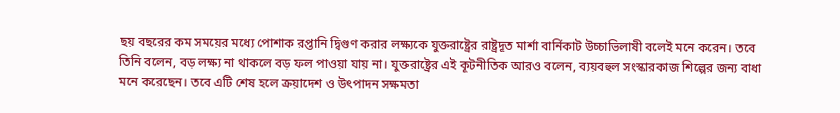ছয় বছরের কম সময়ের মধ্যে পোশাক রপ্তানি দ্বিগুণ করার লক্ষ্যকে যুক্তরাষ্ট্রের রাষ্ট্রদূত মার্শা বার্নিকাট উচ্চাভিলাষী বলেই মনে করেন। তবে তিনি বলেন, বড় লক্ষ্য না থাকলে বড় ফল পাওয়া যায় না। যুক্তরাষ্ট্রের এই কূটনীতিক আরও বলেন, ব্যয়বহুল সংস্কারকাজ শিল্পের জন্য বাধা মনে করেছেন। তবে এটি শেষ হলে ক্রয়াদেশ ও উৎপাদন সক্ষমতা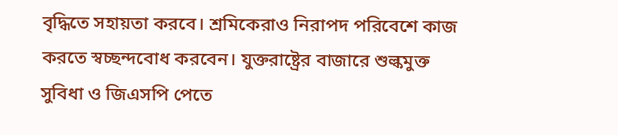বৃদ্ধিতে সহায়তা করবে। শ্রমিকেরাও নিরাপদ পরিবেশে কাজ করতে স্বচ্ছন্দবোধ করবেন। যুক্তরাষ্ট্রের বাজারে শুল্কমুক্ত সুবিধা ও জিএসপি পেতে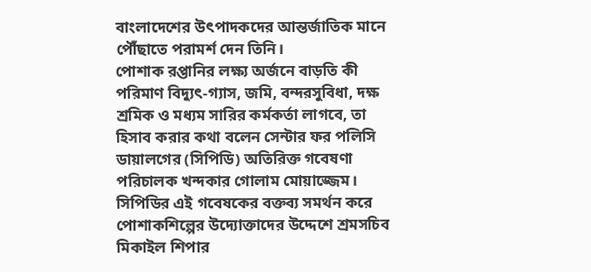বাংলাদেশের উৎপাদকদের আন্তর্জাতিক মানে পৌঁছাতে পরামর্শ দেন তিনি।
পোশাক রপ্তানির লক্ষ্য অর্জনে বাড়তি কী পরিমাণ বিদ্যুৎ-গ্যাস, জমি, বন্দরসুবিধা, দক্ষ শ্রমিক ও মধ্যম সারির কর্মকর্তা লাগবে, তা হিসাব করার কথা বলেন সেন্টার ফর পলিসি ডায়ালগের (সিপিডি) অতিরিক্ত গবেষণা পরিচালক খন্দকার গোলাম মোয়াজ্জেম।
সিপিডির এই গবেষকের বক্তব্য সমর্থন করে পোশাকশিল্পের উদ্যোক্তাদের উদ্দেশে শ্রমসচিব মিকাইল শিপার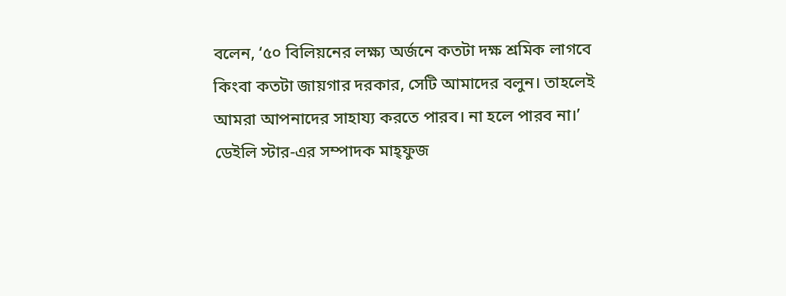বলেন, ‘৫০ বিলিয়নের লক্ষ্য অর্জনে কতটা দক্ষ শ্রমিক লাগবে কিংবা কতটা জায়গার দরকার, সেটি আমাদের বলুন। তাহলেই আমরা আপনাদের সাহায্য করতে পারব। না হলে পারব না।’
ডেইলি স্টার-এর সম্পাদক মাহ্ফুজ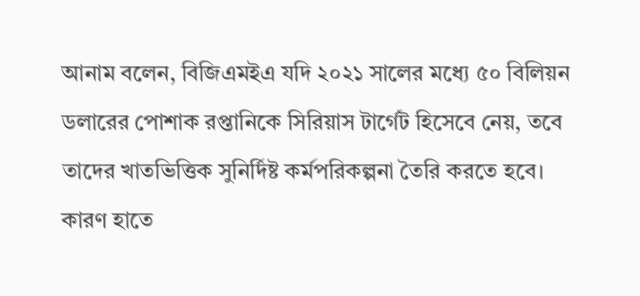আনাম বলেন, বিজিএমইএ যদি ২০২১ সালের মধ্যে ৫০ বিলিয়ন ডলারের পোশাক রপ্তানিকে সিরিয়াস টার্গেট হিসেবে নেয়, তবে তাদের খাতভিত্তিক সুনির্দিষ্ট কর্মপরিকল্পনা তৈরি করতে হবে। কারণ হাতে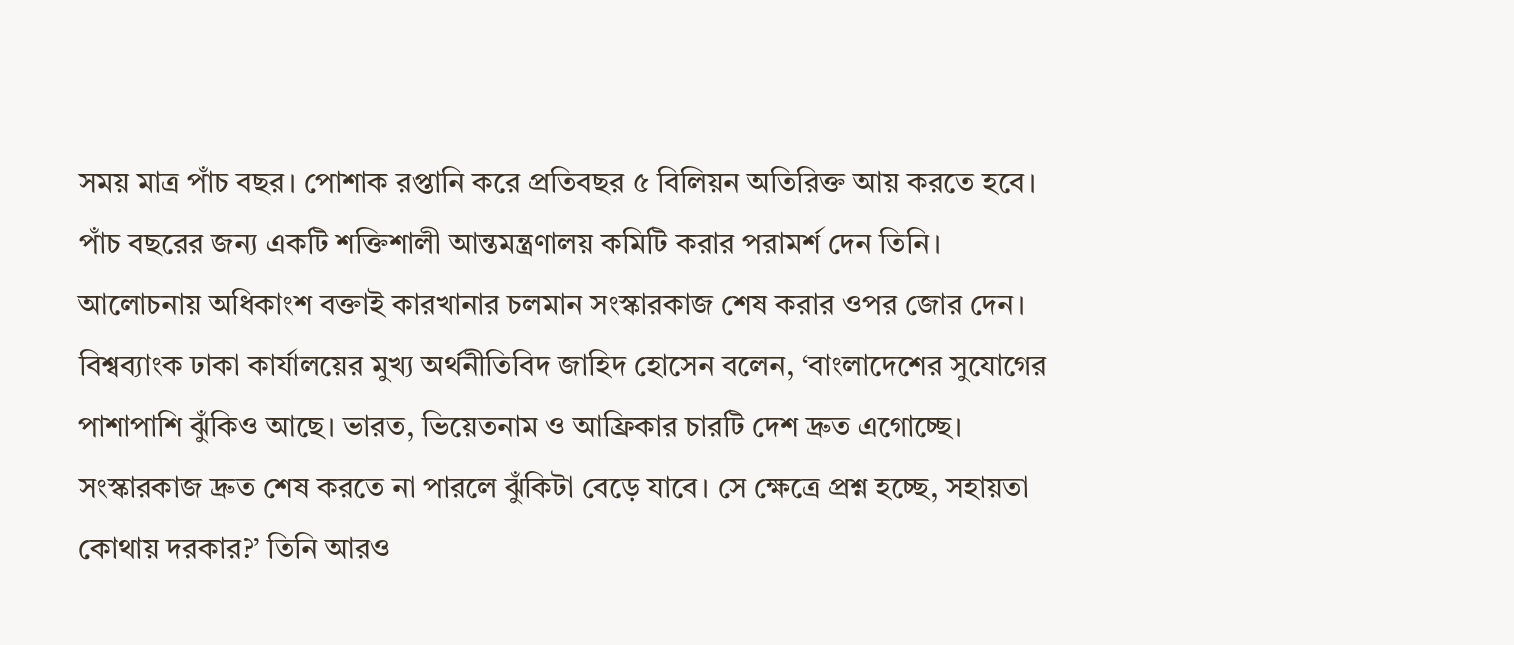সময় মাত্র পাঁচ বছর। পোশাক রপ্তানি করে প্রতিবছর ৫ বিলিয়ন অতিরিক্ত আয় করতে হবে। পাঁচ বছরের জন্য একটি শক্তিশালী আন্তমন্ত্রণালয় কমিটি করার পরামর্শ দেন তিনি।
আলোচনায় অধিকাংশ বক্তাই কারখানার চলমান সংস্কারকাজ শেষ করার ওপর জোর দেন। বিশ্বব্যাংক ঢাকা কার্যালয়ের মুখ্য অর্থনীতিবিদ জাহিদ হোসেন বলেন, ‘বাংলাদেশের সুযোগের পাশাপাশি ঝুঁকিও আছে। ভারত, ভিয়েতনাম ও আফ্রিকার চারটি দেশ দ্রুত এগোচ্ছে। সংস্কারকাজ দ্রুত শেষ করতে না পারলে ঝুঁকিটা বেড়ে যাবে। সে ক্ষেত্রে প্রশ্ন হচ্ছে, সহায়তা কোথায় দরকার?’ তিনি আরও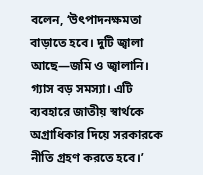বলেন, ‘উৎপাদনক্ষমতা বাড়াতে হবে। দুটি জ্বালা আছে—জমি ও জ্বালানি। গ্যাস বড় সমস্যা। এটি ব্যবহারে জাতীয় স্বার্থকে অগ্রাধিকার দিয়ে সরকারকে নীতি গ্রহণ করতে হবে।’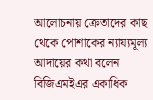আলোচনায় ক্রেতাদের কাছ থেকে পোশাকের ন্যায্যমূল্য আদায়ের কথা বলেন বিজিএমইএর একাধিক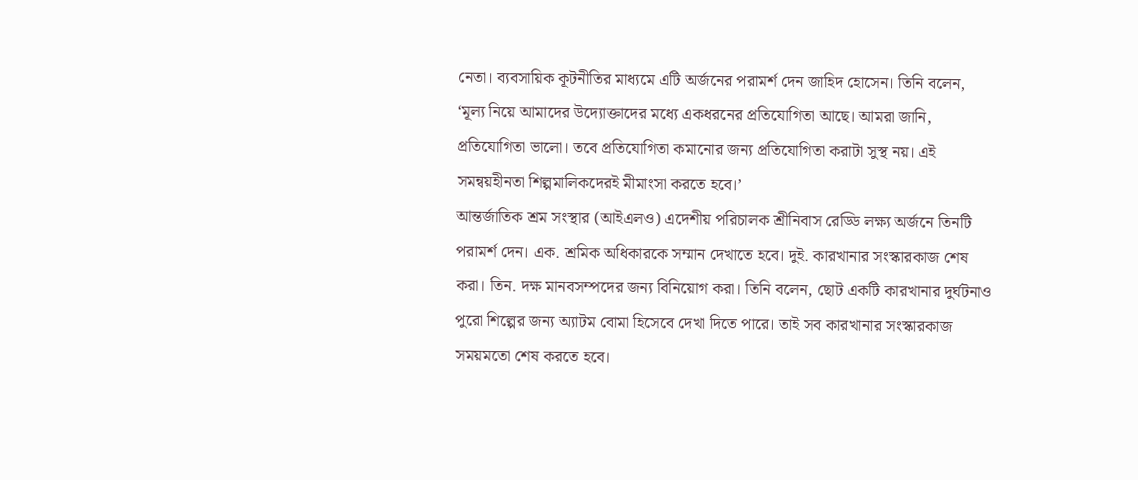নেতা। ব্যবসায়িক কূটনীতির মাধ্যমে এটি অর্জনের পরামর্শ দেন জাহিদ হোসেন। তিনি বলেন, ‘মূল্য নিয়ে আমাদের উদ্যোক্তাদের মধ্যে একধরনের প্রতিযোগিতা আছে। আমরা জানি, প্রতিযোগিতা ভালো। তবে প্রতিযোগিতা কমানোর জন্য প্রতিযোগিতা করাটা সুস্থ নয়। এই সমন্বয়হীনতা শিল্পমালিকদেরই মীমাংসা করতে হবে।’
আন্তর্জাতিক শ্রম সংস্থার (আইএলও) এদেশীয় পরিচালক শ্রীনিবাস রেড্ডি লক্ষ্য অর্জনে তিনটি পরামর্শ দেন। এক. শ্রমিক অধিকারকে সম্মান দেখাতে হবে। দুই. কারখানার সংস্কারকাজ শেষ করা। তিন. দক্ষ মানবসম্পদের জন্য বিনিয়োগ করা। তিনি বলেন, ছোট একটি কারখানার দুর্ঘটনাও পুরো শিল্পের জন্য অ্যাটম বোমা হিসেবে দেখা দিতে পারে। তাই সব কারখানার সংস্কারকাজ সময়মতো শেষ করতে হবে।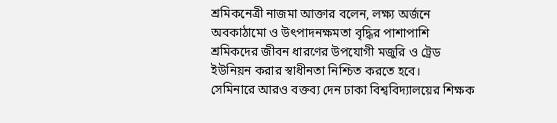শ্রমিকনেত্রী নাজমা আক্তার বলেন, লক্ষ্য অর্জনে অবকাঠামো ও উৎপাদনক্ষমতা বৃদ্ধির পাশাপাশি শ্রমিকদের জীবন ধারণের উপযোগী মজুরি ও ট্রেড ইউনিয়ন করার স্বাধীনতা নিশ্চিত করতে হবে।
সেমিনারে আরও বক্তব্য দেন ঢাকা বিশ্ববিদ্যালয়ের শিক্ষক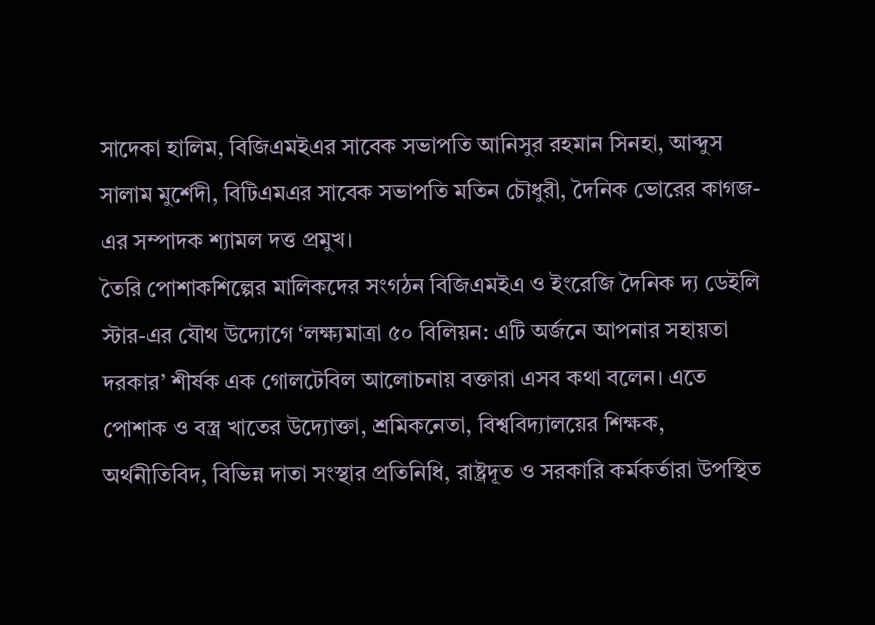সাদেকা হালিম, বিজিএমইএর সাবেক সভাপতি আনিসুর রহমান সিনহা, আব্দুস সালাম মুর্শেদী, বিটিএমএর সাবেক সভাপতি মতিন চৌধুরী, দৈনিক ভোরের কাগজ-এর সম্পাদক শ্যামল দত্ত প্রমুখ।
তৈরি পোশাকশিল্পের মালিকদের সংগঠন বিজিএমইএ ও ইংরেজি দৈনিক দ্য ডেইলি স্টার-এর যৌথ উদ্যোগে ‘লক্ষ্যমাত্রা ৫০ বিলিয়ন: এটি অর্জনে আপনার সহায়তা দরকার’ শীর্ষক এক গোলটেবিল আলোচনায় বক্তারা এসব কথা বলেন। এতে পোশাক ও বস্ত্র খাতের উদ্যোক্তা, শ্রমিকনেতা, বিশ্ববিদ্যালয়ের শিক্ষক, অর্থনীতিবিদ, বিভিন্ন দাতা সংস্থার প্রতিনিধি, রাষ্ট্রদূত ও সরকারি কর্মকর্তারা উপস্থিত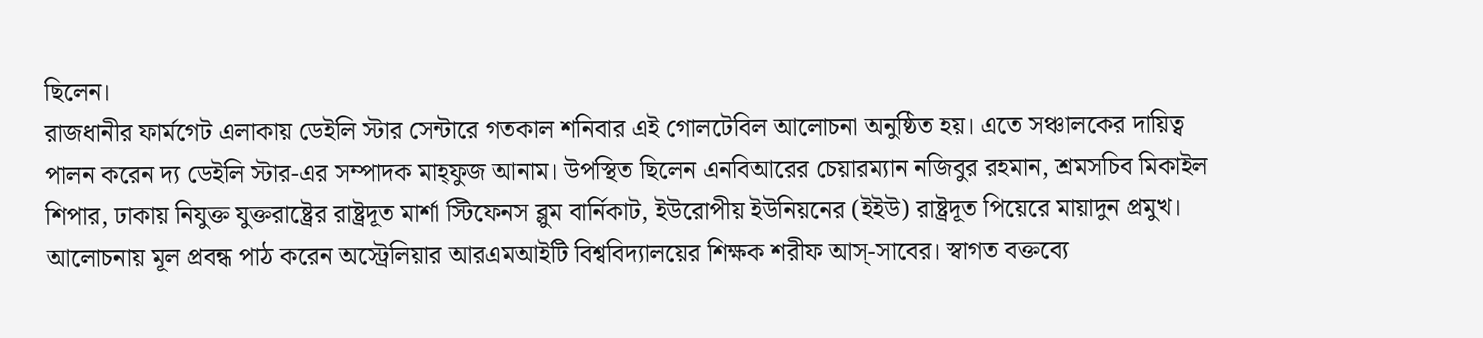ছিলেন।
রাজধানীর ফার্মগেট এলাকায় ডেইলি স্টার সেন্টারে গতকাল শনিবার এই গোলটেবিল আলোচনা অনুষ্ঠিত হয়। এতে সঞ্চালকের দায়িত্ব পালন করেন দ্য ডেইলি স্টার-এর সম্পাদক মাহ্ফুজ আনাম। উপস্থিত ছিলেন এনবিআরের চেয়ারম্যান নজিবুর রহমান, শ্রমসচিব মিকাইল শিপার, ঢাকায় নিযুক্ত যুক্তরাষ্ট্রের রাষ্ট্রদূত মার্শা স্টিফেনস ব্লুম বার্নিকাট, ইউরোপীয় ইউনিয়নের (ইইউ) রাষ্ট্রদূত পিয়েরে মায়াদুন প্রমুখ।
আলোচনায় মূল প্রবন্ধ পাঠ করেন অস্ট্রেলিয়ার আরএমআইটি বিশ্ববিদ্যালয়ের শিক্ষক শরীফ আস্-সাবের। স্বাগত বক্তব্যে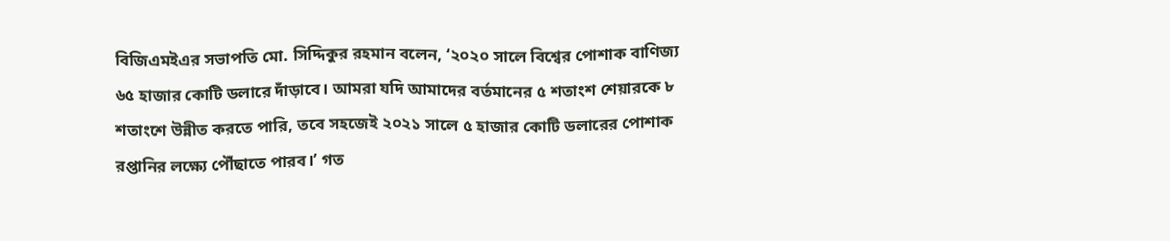বিজিএমইএর সভাপতি মো. সিদ্দিকুর রহমান বলেন, ‘২০২০ সালে বিশ্বের পোশাক বাণিজ্য ৬৫ হাজার কোটি ডলারে দাঁড়াবে। আমরা যদি আমাদের বর্তমানের ৫ শতাংশ শেয়ারকে ৮ শতাংশে উন্নীত করতে পারি, তবে সহজেই ২০২১ সালে ৫ হাজার কোটি ডলারের পোশাক রপ্তানির লক্ষ্যে পৌঁছাতে পারব।’ গত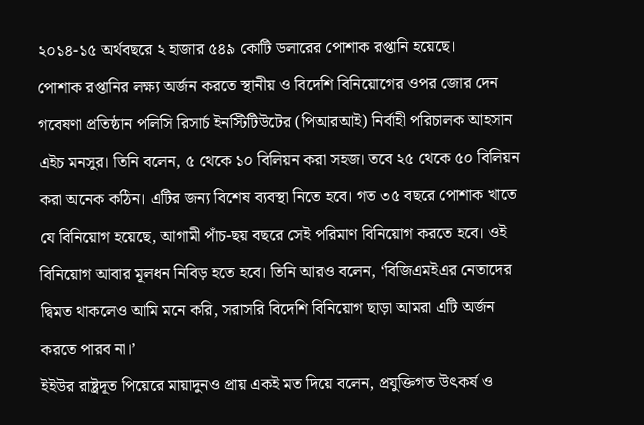২০১৪-১৫ অর্থবছরে ২ হাজার ৫৪৯ কোটি ডলারের পোশাক রপ্তানি হয়েছে।
পোশাক রপ্তানির লক্ষ্য অর্জন করতে স্থানীয় ও বিদেশি বিনিয়োগের ওপর জোর দেন গবেষণা প্রতিষ্ঠান পলিসি রিসার্চ ইনস্টিটিউটের (পিআরআই) নির্বাহী পরিচালক আহসান এইচ মনসুর। তিনি বলেন, ৫ থেকে ১০ বিলিয়ন করা সহজ। তবে ২৫ থেকে ৫০ বিলিয়ন করা অনেক কঠিন। এটির জন্য বিশেষ ব্যবস্থা নিতে হবে। গত ৩৫ বছরে পোশাক খাতে যে বিনিয়োগ হয়েছে, আগামী পাঁচ-ছয় বছরে সেই পরিমাণ বিনিয়োগ করতে হবে। ওই বিনিয়োগ আবার মূলধন নিবিড় হতে হবে। তিনি আরও বলেন, ‘বিজিএমইএর নেতাদের দ্বিমত থাকলেও আমি মনে করি, সরাসরি বিদেশি বিনিয়োগ ছাড়া আমরা এটি অর্জন করতে পারব না।’
ইইউর রাষ্ট্রদূত পিয়েরে মায়াদুনও প্রায় একই মত দিয়ে বলেন, প্রযুক্তিগত উৎকর্ষ ও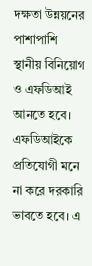দক্ষতা উন্নয়নের পাশাপাশি স্থানীয় বিনিয়োগ ও এফডিআই আনতে হবে। এফডিআইকে প্রতিযোগী মনে না করে দরকারি ভাবতে হবে। এ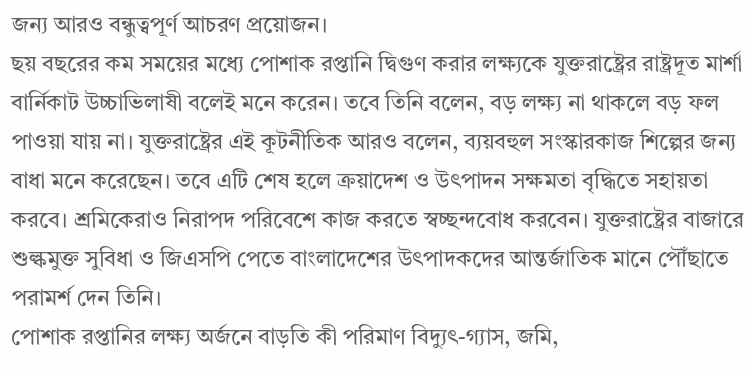জন্য আরও বন্ধুত্বপূর্ণ আচরণ প্রয়োজন।
ছয় বছরের কম সময়ের মধ্যে পোশাক রপ্তানি দ্বিগুণ করার লক্ষ্যকে যুক্তরাষ্ট্রের রাষ্ট্রদূত মার্শা বার্নিকাট উচ্চাভিলাষী বলেই মনে করেন। তবে তিনি বলেন, বড় লক্ষ্য না থাকলে বড় ফল পাওয়া যায় না। যুক্তরাষ্ট্রের এই কূটনীতিক আরও বলেন, ব্যয়বহুল সংস্কারকাজ শিল্পের জন্য বাধা মনে করেছেন। তবে এটি শেষ হলে ক্রয়াদেশ ও উৎপাদন সক্ষমতা বৃদ্ধিতে সহায়তা করবে। শ্রমিকেরাও নিরাপদ পরিবেশে কাজ করতে স্বচ্ছন্দবোধ করবেন। যুক্তরাষ্ট্রের বাজারে শুল্কমুক্ত সুবিধা ও জিএসপি পেতে বাংলাদেশের উৎপাদকদের আন্তর্জাতিক মানে পৌঁছাতে পরামর্শ দেন তিনি।
পোশাক রপ্তানির লক্ষ্য অর্জনে বাড়তি কী পরিমাণ বিদ্যুৎ-গ্যাস, জমি,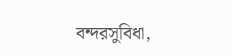বন্দরসুবিধা,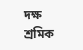দক্ষ শ্রমিক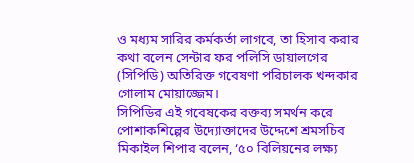ও মধ্যম সারির কর্মকর্তা লাগবে, তা হিসাব করার কথা বলেন সেন্টার ফর পলিসি ডায়ালগের (সিপিডি) অতিরিক্ত গবেষণা পরিচালক খন্দকার গোলাম মোয়াজ্জেম।
সিপিডির এই গবেষকের বক্তব্য সমর্থন করে পোশাকশিল্পের উদ্যোক্তাদের উদ্দেশে শ্রমসচিব মিকাইল শিপার বলেন, ‘৫০ বিলিয়নের লক্ষ্য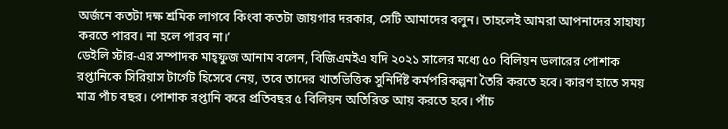অর্জনে কতটা দক্ষ শ্রমিক লাগবে কিংবা কতটা জায়গার দরকার, সেটি আমাদের বলুন। তাহলেই আমরা আপনাদের সাহায্য করতে পারব। না হলে পারব না।’
ডেইলি স্টার-এর সম্পাদক মাহ্ফুজ আনাম বলেন, বিজিএমইএ যদি ২০২১ সালের মধ্যে ৫০ বিলিয়ন ডলারের পোশাক রপ্তানিকে সিরিয়াস টার্গেট হিসেবে নেয়, তবে তাদের খাতভিত্তিক সুনির্দিষ্ট কর্মপরিকল্পনা তৈরি করতে হবে। কারণ হাতে সময় মাত্র পাঁচ বছর। পোশাক রপ্তানি করে প্রতিবছর ৫ বিলিয়ন অতিরিক্ত আয় করতে হবে। পাঁচ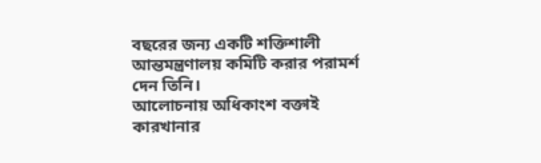বছরের জন্য একটি শক্তিশালী আন্তমন্ত্রণালয় কমিটি করার পরামর্শ দেন তিনি।
আলোচনায় অধিকাংশ বক্তাই কারখানার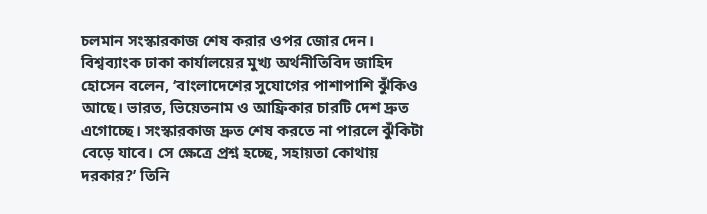চলমান সংস্কারকাজ শেষ করার ওপর জোর দেন। বিশ্বব্যাংক ঢাকা কার্যালয়ের মুখ্য অর্থনীতিবিদ জাহিদ হোসেন বলেন, ‘বাংলাদেশের সুযোগের পাশাপাশি ঝুঁকিও আছে। ভারত, ভিয়েতনাম ও আফ্রিকার চারটি দেশ দ্রুত এগোচ্ছে। সংস্কারকাজ দ্রুত শেষ করতে না পারলে ঝুঁকিটা বেড়ে যাবে। সে ক্ষেত্রে প্রশ্ন হচ্ছে, সহায়তা কোথায় দরকার?’ তিনি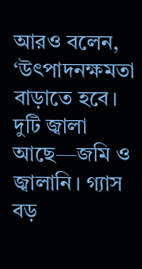আরও বলেন, ‘উৎপাদনক্ষমতা বাড়াতে হবে। দুটি জ্বালা আছে—জমি ও জ্বালানি। গ্যাস বড়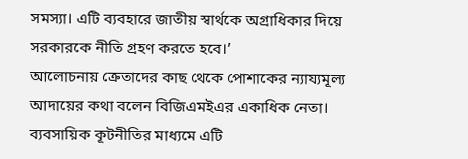সমস্যা। এটি ব্যবহারে জাতীয় স্বার্থকে অগ্রাধিকার দিয়ে সরকারকে নীতি গ্রহণ করতে হবে।’
আলোচনায় ক্রেতাদের কাছ থেকে পোশাকের ন্যায্যমূল্য আদায়ের কথা বলেন বিজিএমইএর একাধিক নেতা। ব্যবসায়িক কূটনীতির মাধ্যমে এটি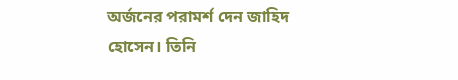অর্জনের পরামর্শ দেন জাহিদ হোসেন। তিনি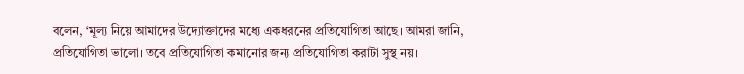বলেন, ‘মূল্য নিয়ে আমাদের উদ্যোক্তাদের মধ্যে একধরনের প্রতিযোগিতা আছে। আমরা জানি, প্রতিযোগিতা ভালো। তবে প্রতিযোগিতা কমানোর জন্য প্রতিযোগিতা করাটা সুস্থ নয়।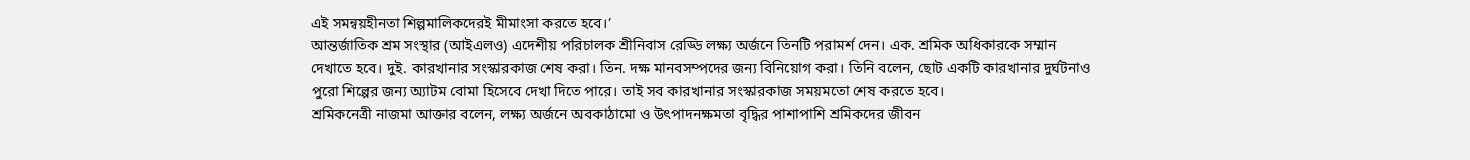এই সমন্বয়হীনতা শিল্পমালিকদেরই মীমাংসা করতে হবে।’
আন্তর্জাতিক শ্রম সংস্থার (আইএলও) এদেশীয় পরিচালক শ্রীনিবাস রেড্ডি লক্ষ্য অর্জনে তিনটি পরামর্শ দেন। এক. শ্রমিক অধিকারকে সম্মান দেখাতে হবে। দুই. কারখানার সংস্কারকাজ শেষ করা। তিন. দক্ষ মানবসম্পদের জন্য বিনিয়োগ করা। তিনি বলেন, ছোট একটি কারখানার দুর্ঘটনাও পুরো শিল্পের জন্য অ্যাটম বোমা হিসেবে দেখা দিতে পারে। তাই সব কারখানার সংস্কারকাজ সময়মতো শেষ করতে হবে।
শ্রমিকনেত্রী নাজমা আক্তার বলেন, লক্ষ্য অর্জনে অবকাঠামো ও উৎপাদনক্ষমতা বৃদ্ধির পাশাপাশি শ্রমিকদের জীবন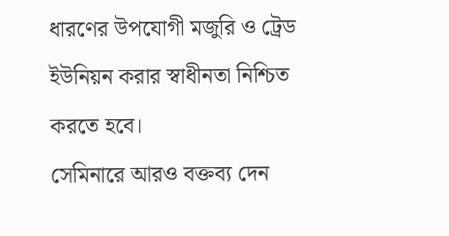ধারণের উপযোগী মজুরি ও ট্রেড ইউনিয়ন করার স্বাধীনতা নিশ্চিত করতে হবে।
সেমিনারে আরও বক্তব্য দেন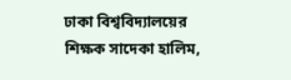ঢাকা বিশ্ববিদ্যালয়ের শিক্ষক সাদেকা হালিম,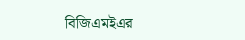বিজিএমইএর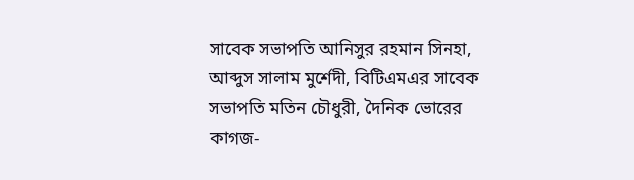সাবেক সভাপতি আনিসুর রহমান সিনহা, আব্দুস সালাম মুর্শেদী, বিটিএমএর সাবেক সভাপতি মতিন চৌধুরী, দৈনিক ভোরের কাগজ-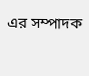এর সম্পাদক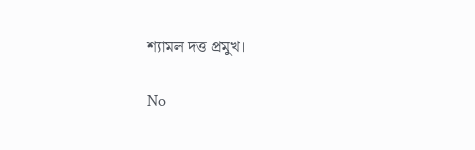শ্যামল দত্ত প্রমুখ।

No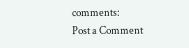comments:
Post a Comment